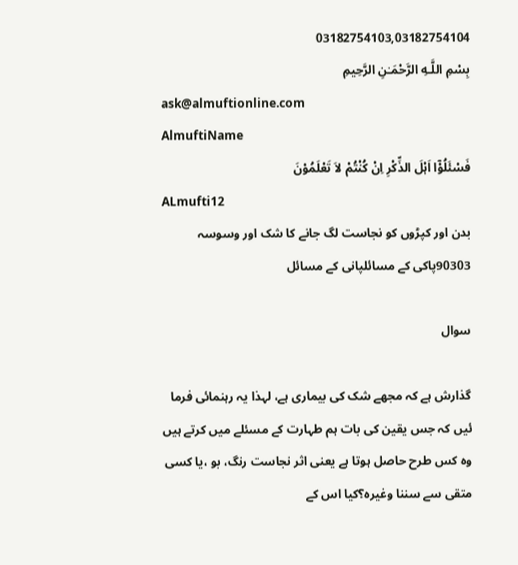03182754103,03182754104
بِسْمِ اللَّـهِ الرَّحْمَـٰنِ الرَّحِيمِ
ask@almuftionline.com
AlmuftiName
فَسْئَلُوْٓا اَہْلَ الذِّکْرِ اِنْ کُنْتُمْ لاَ تَعْلَمُوْنَ
ALmufti12
بدن اور کپڑوں کو نجاست لگ جانے کا شک اور وسوسہ
90303پاکی کے مسائلپانی کے مسائل

سوال

گذارش ہے کہ مجھے شک کی بیماری ہے، لہذا یہ رہنمائی فرما ئیں کہ جس یقین کی بات ہم طہارت کے مسئلے میں کرتے ہیں وہ کس طرح حاصل ہوتا ہے یعنی اثر نجاست رنگ، بو ،یا کسی متقی سے سننا وغیرہ؟کیا اس کے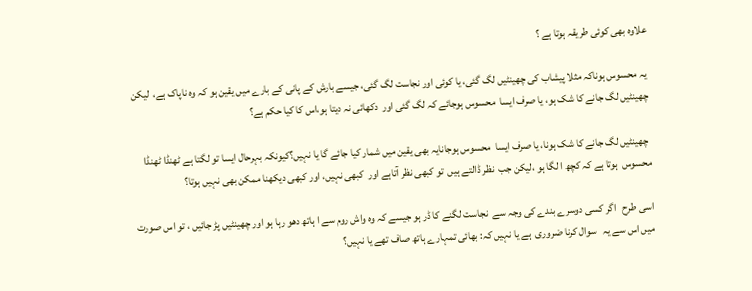علاوہ بھی کوئی طریقہ ہوتا ہے ؟

 یہ محسوس ہوناکہ مثلا پیشاب کی چھینٹیں لگ گئی، یا کوئی اور نجاست لگ گئی، جیسے بارش کے پانی کے بارے میں یقین ہو کہ وہ ناپاک ہے،  لیکن چھینٹیں لگ جانے کا شک ہو، یا صرف ایسا  محسوس ہوجائے کہ لگ گئی اور  دکھائی نہ دیتا ہو،اس کا کیا حکم ہے؟

 چھینٹیں لگ جانے کا شک ہونا، یا صرف ایسا  محسوس ہوجانایہ بھی یقین میں شمار کیا جائے گا یا نہیں؟کیونکہ بہرحال ایسا تو لگتا ہے ٹھنڈا ٹھنڈا  محسوس  ہوتا ہے کہ کچھ ا لگا ہو ،لیکن جب  نظر ڈالتے ہیں  تو کبھی نظر آتاہے اور  کبھی نہیں، اور کبھی دیکھنا ممکن بھی نہیں ہوتا؟

اسی طرح   اگر کسی دوسرے بندے کی وجہ سے  نجاست لگنے کا ڈر ہو جیسے کہ وہ واش روم سے ا ہاتھ دھو رہا ہو اور چھینٹیں پڑ جائیں ، تو اس صورت  میں اس سے یہ   سوال کرنا ضروری  ہے یا نہیں کہ: بھائی تمہارے ہاتھ صاف تھے یا نہیں؟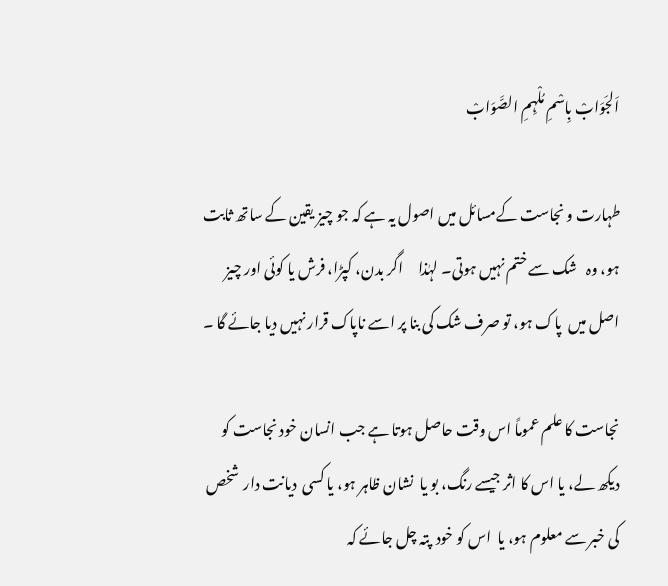اَلجَوَابْ بِاسْمِ مُلْہِمِ الصَّوَابْ

طہارت و نجاست کےمسائل میں اصول یہ ہے کہ جو چیز یقین کے ساتھ ثابت ہو، وہ   شک سے ختم نہیں ہوتی۔ لہٰذا     اگر بدن، کپڑا، فرش یا کوئی اور چیز اصل میں  پاک ہو، تو صرف شک کی بنا پر اسے ناپاک قرار نہیں دیا جائے گا ۔

نجاست کا علم عموماً اس وقت حاصل ہوتا ہے جب انسان خود نجاست کو  دیکھ لے، یا اس کا اثر جیسے رنگ، بو یا  نشان ظاہر ہو، یا کسی  دیانت دار  شخص کی خبر سے معلوم ہو، یا  اس کو خود  پتہ چل جائے کہ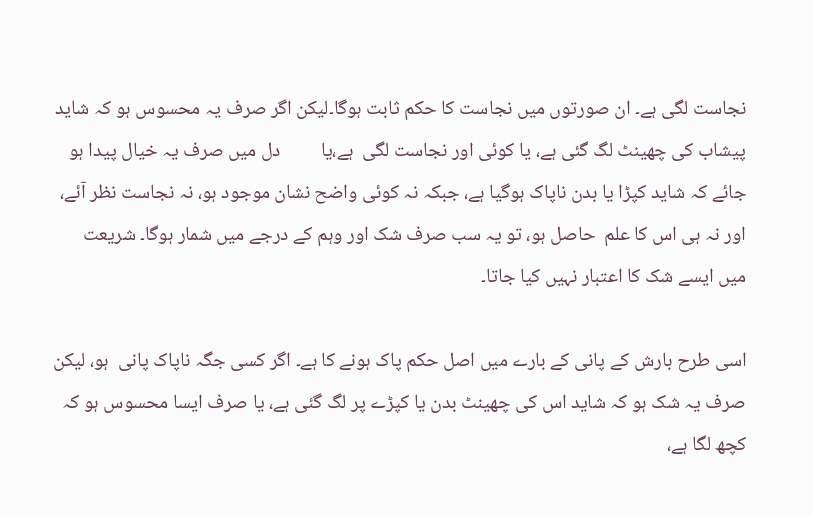نجاست لگی ہے۔ ان صورتوں میں نجاست کا حکم ثابت ہوگا۔لیکن اگر صرف یہ محسوس ہو کہ شاید پیشاب کی چھینٹ لگ گئی ہے، یا کوئی اور نجاست لگی  ہے،یا         دل میں صرف یہ خیال پیدا ہو جائے کہ شاید کپڑا یا بدن ناپاک ہوگیا ہے، جبکہ نہ کوئی واضح نشان موجود ہو، نہ نجاست نظر آئے، اور نہ ہی اس کا علم  حاصل ہو، تو یہ سب صرف شک اور وہم کے درجے میں شمار ہوگا۔ شریعت میں ایسے شک کا اعتبار نہیں کیا جاتا۔

اسی طرح بارش کے پانی کے بارے میں اصل حکم پاک ہونے کا ہے۔ اگر کسی جگہ ناپاک پانی  ہو، لیکن صرف یہ شک ہو کہ شاید اس کی چھینٹ بدن یا کپڑے پر لگ گئی ہے، یا صرف ایسا محسوس ہو کہ کچھ لگا ہے،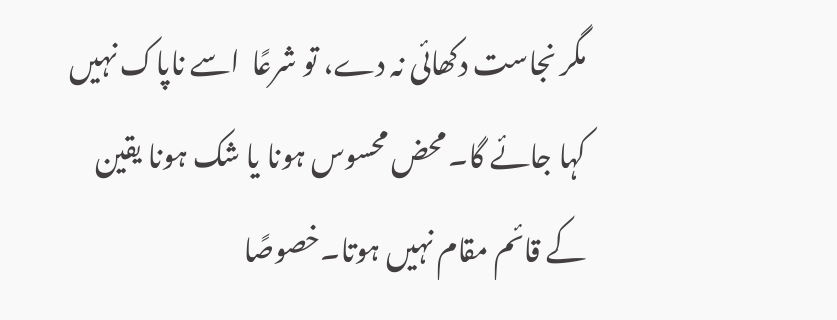مگر نجاست دکھائی نہ دے، تو شرعًا  اسے ناپاک نہیں کہا جائے گا۔ محض محسوس ہونا یا شک ہونا یقین کے قائم مقام نہیں ہوتا۔خصوصًا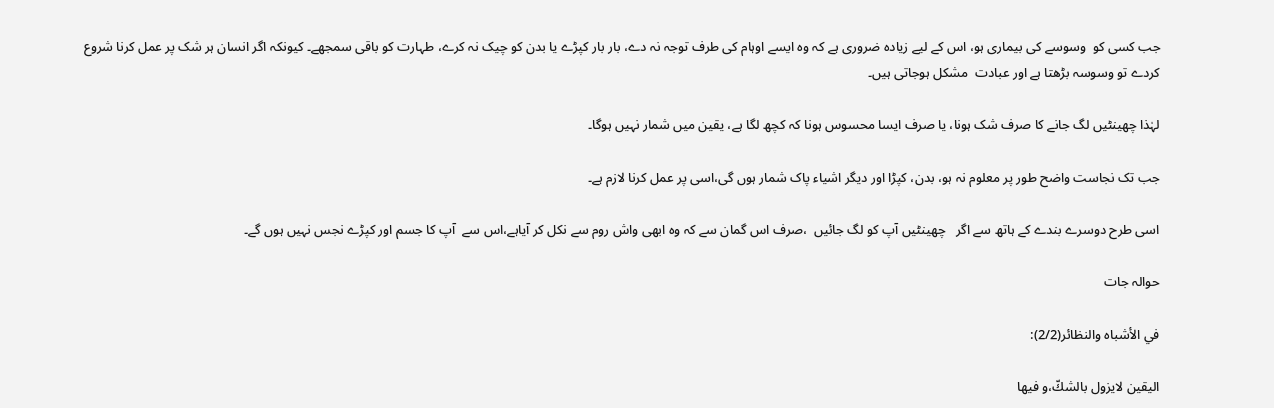جب کسی کو  وسوسے کی بیماری ہو، اس کے لیے زیادہ ضروری ہے کہ وہ ایسے اوہام کی طرف توجہ نہ دے، بار بار کپڑے یا بدن کو چیک نہ کرے، طہارت کو باقی سمجھے۔ کیونکہ اگر انسان ہر شک پر عمل کرنا شروع کردے تو وسوسہ بڑھتا ہے اور عبادت  مشکل ہوجاتی ہیں۔

لہٰذا چھینٹیں لگ جانے کا صرف شک ہونا، یا صرف ایسا محسوس ہونا کہ کچھ لگا ہے، یقین میں شمار نہیں ہوگا۔

جب تک نجاست واضح طور پر معلوم نہ ہو، بدن، کپڑا اور دیگر اشیاء پاک شمار ہوں گی،اسی پر عمل کرنا لازم ہے۔

اسی طرح دوسرے بندے کے ہاتھ سے اگر   چھینٹیں آپ کو لگ جائیں  ،صرف اس گمان سے کہ وہ ابھی واش روم سے نکل کر آیاہے،اس سے  آپ کا جسم اور کپڑے نجس نہیں ہوں گے۔

حوالہ جات

في الأشباه والنظائر(2/2):

اليقين لايزول بالشكّ،و فيها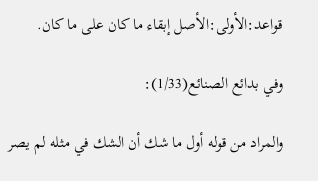قواعد:الأولى:الأصل إبقاء ما كان على ما كان.

وفي بدائع الصنائع(1/33):

والمراد من قوله أول ما شك أن الشك في مثله لم يصر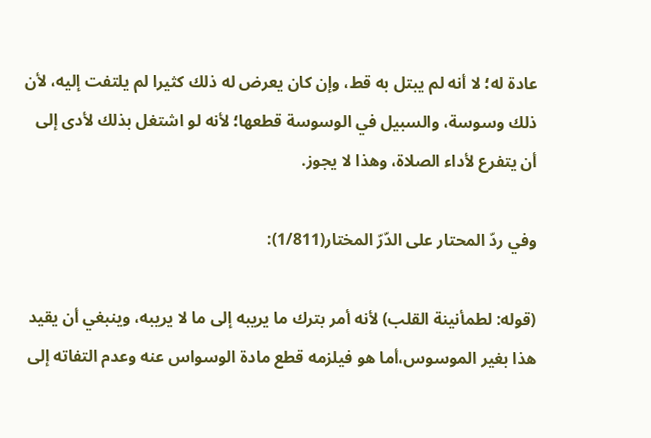عادة له؛ لا أنه لم يبتل به قط، وإن كان يعرض له ذلك كثيرا لم يلتفت إليه، لأن ذلك وسوسة، والسبيل في ‌الوسوسة قطعها؛ لأنه لو اشتغل بذلك لأدى إلى أن يتفرع لأداء الصلاة، وهذا لا يجوز.

وفي ردّ المحتار على الدّرّ المختار(1/811):

(قوله: لطمأنينة القلب) لأنه أمر بترك ما يريبه إلى ما لا يريبه، وينبغي أن يقيد هذا بغير ‌الموسوس،أما هو فيلزمه قطع مادة الوسواس عنه وعدم التفاته إلى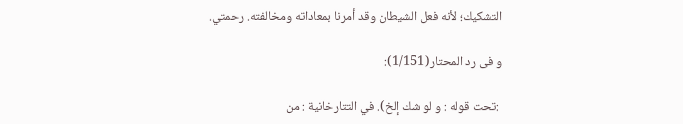التشكيك؛ لأنه فعل الشيطان وقد أمرنا بمعاداته ومخالفته. رحمتي.

و فی رد المحتار(1/151):

 :تحت قوله : و لو شك إلخ). في التتارخانية : من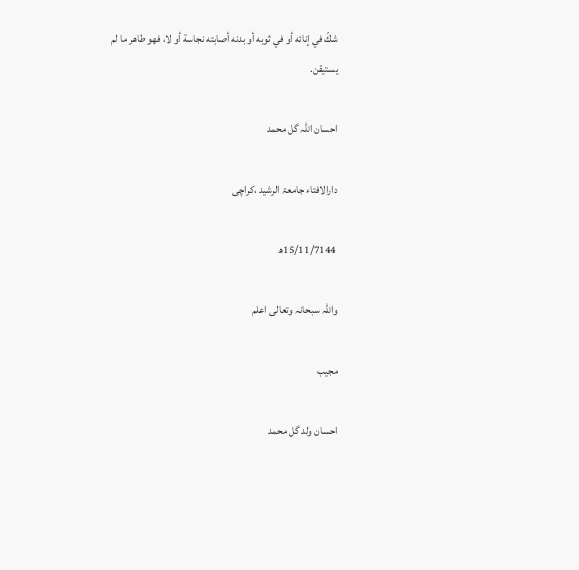شكّ في إنائه أو في ثوبه أو بدنه أصابته نجاسة أو لا، فهو طاهر ما لم يستيقن.

احسان اللہ گل محمد

دارالافتاء جامعۃ الرشید ،کراچی

 15/11/7144ھ

واللہ سبحانہ وتعالی اعلم

مجیب

احسان ولد گل محمد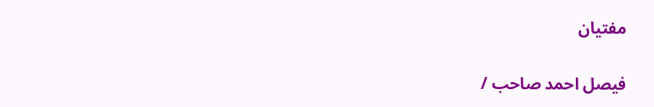مفتیان

فیصل احمد صاحب /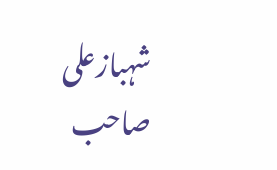شہبازعلی صاحب